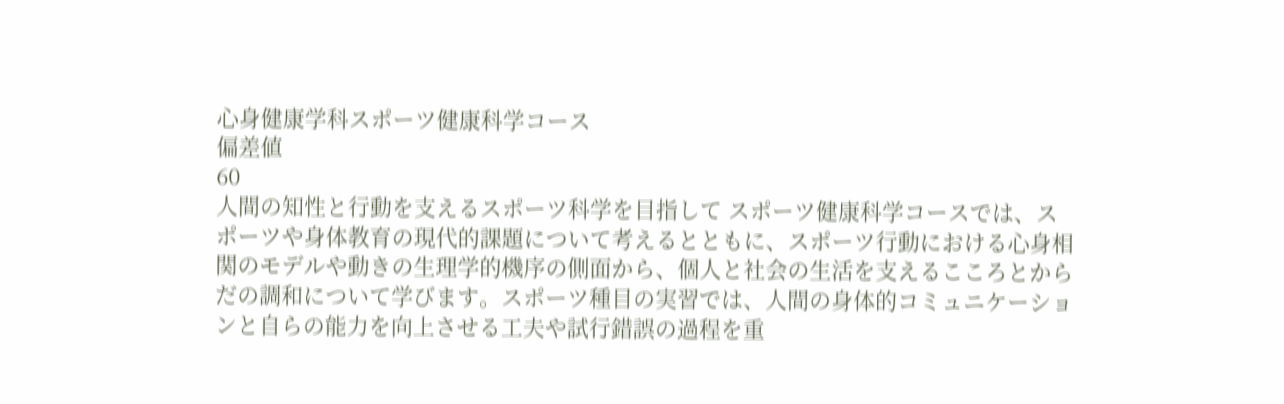心身健康学科スポーツ健康科学コース
偏差値
60
人間の知性と行動を支えるスポーツ科学を目指して スポーツ健康科学コースでは、スポーツや身体教育の現代的課題について考えるとともに、スポーツ行動における心身相関のモデルや動きの生理学的機序の側面から、個人と社会の生活を支えるこころとからだの調和について学びます。スポーツ種目の実習では、人間の身体的コミュニケーションと自らの能力を向上させる工夫や試行錯誤の過程を重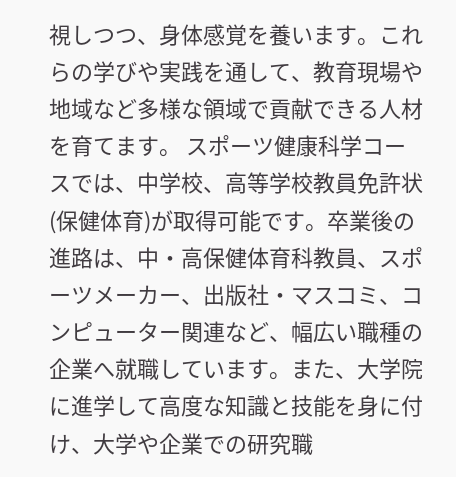視しつつ、身体感覚を養います。これらの学びや実践を通して、教育現場や地域など多様な領域で貢献できる人材を育てます。 スポーツ健康科学コースでは、中学校、高等学校教員免許状(保健体育)が取得可能です。卒業後の進路は、中・高保健体育科教員、スポーツメーカー、出版社・マスコミ、コンピューター関連など、幅広い職種の企業へ就職しています。また、大学院に進学して高度な知識と技能を身に付け、大学や企業での研究職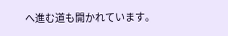へ進む道も開かれています。